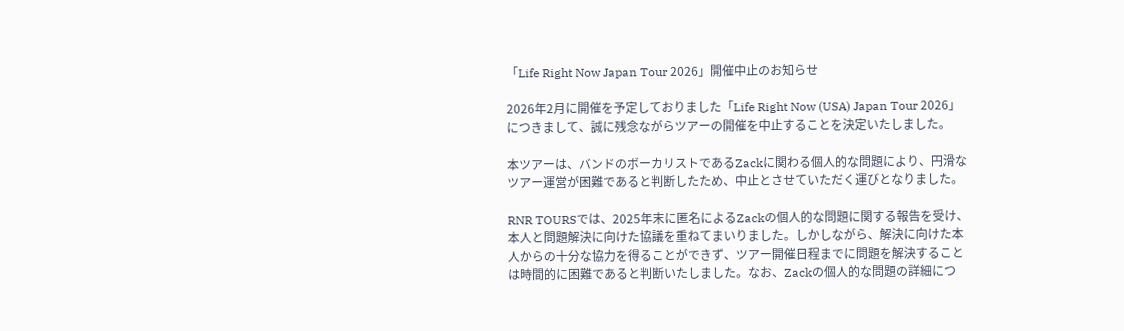「Life Right Now Japan Tour 2026」開催中止のお知らせ

2026年2月に開催を予定しておりました「Life Right Now (USA) Japan Tour 2026」につきまして、誠に残念ながらツアーの開催を中止することを決定いたしました。

本ツアーは、バンドのボーカリストであるZackに関わる個人的な問題により、円滑なツアー運営が困難であると判断したため、中止とさせていただく運びとなりました。

RNR TOURSでは、2025年末に匿名によるZackの個人的な問題に関する報告を受け、本人と問題解決に向けた協議を重ねてまいりました。しかしながら、解決に向けた本人からの十分な協力を得ることができず、ツアー開催日程までに問題を解決することは時間的に困難であると判断いたしました。なお、Zackの個人的な問題の詳細につ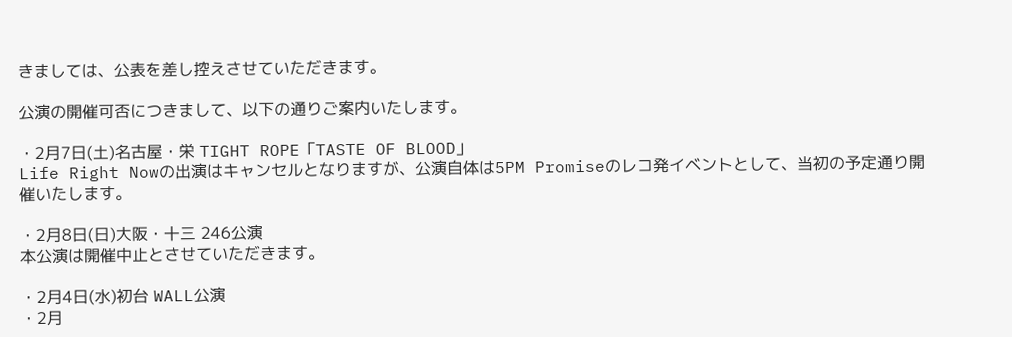きましては、公表を差し控えさせていただきます。

公演の開催可否につきまして、以下の通りご案内いたします。

・2月7日(土)名古屋・栄 TIGHT ROPE「TASTE OF BLOOD」
Life Right Nowの出演はキャンセルとなりますが、公演自体は5PM Promiseのレコ発イベントとして、当初の予定通り開催いたします。

・2月8日(日)大阪・十三 246公演
本公演は開催中止とさせていただきます。

・2月4日(水)初台 WALL公演
・2月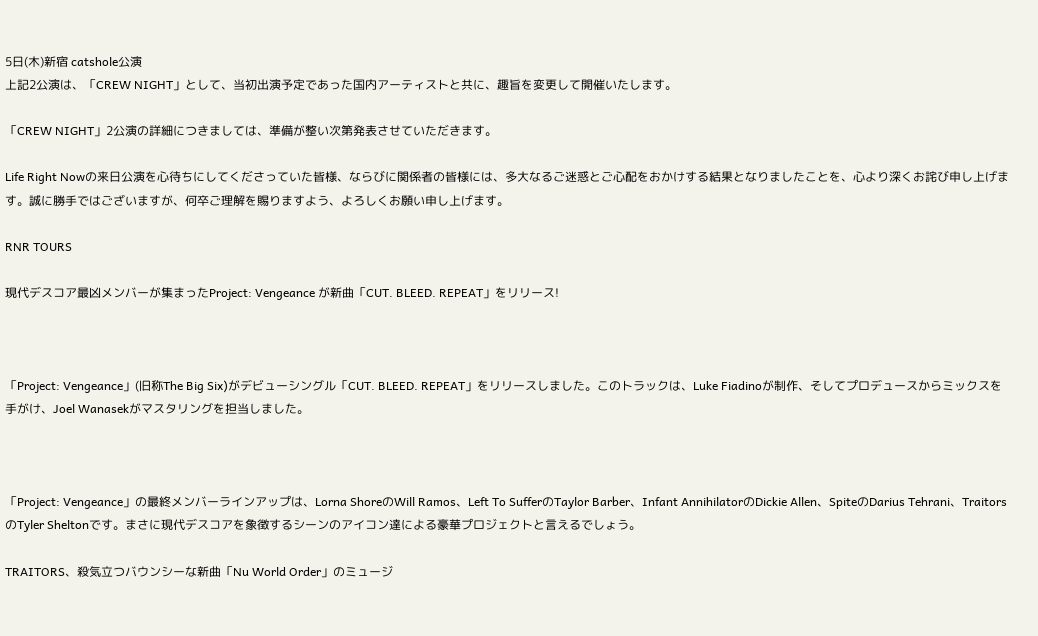5日(木)新宿 catshole公演
上記2公演は、「CREW NIGHT」として、当初出演予定であった国内アーティストと共に、趣旨を変更して開催いたします。

「CREW NIGHT」2公演の詳細につきましては、準備が整い次第発表させていただきます。

Life Right Nowの来日公演を心待ちにしてくださっていた皆様、ならびに関係者の皆様には、多大なるご迷惑とご心配をおかけする結果となりましたことを、心より深くお詫び申し上げます。誠に勝手ではございますが、何卒ご理解を賜りますよう、よろしくお願い申し上げます。

RNR TOURS

現代デスコア最凶メンバーが集まったProject: Vengeance が新曲「CUT. BLEED. REPEAT」をリリース!



「Project: Vengeance」(旧称The Big Six)がデビューシングル「CUT. BLEED. REPEAT」をリリースしました。このトラックは、Luke Fiadinoが制作、そしてプロデュースからミックスを手がけ、Joel Wanasekがマスタリングを担当しました。



「Project: Vengeance」の最終メンバーラインアップは、Lorna ShoreのWill Ramos、Left To SufferのTaylor Barber、Infant AnnihilatorのDickie Allen、SpiteのDarius Tehrani、TraitorsのTyler Sheltonです。まさに現代デスコアを象徴するシーンのアイコン達による豪華プロジェクトと言えるでしょう。

TRAITORS、殺気立つバウンシーな新曲「Nu World Order」のミュージ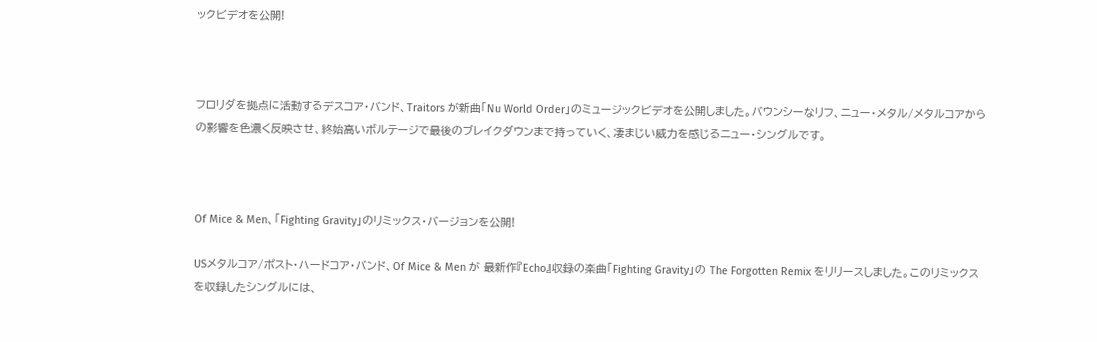ックビデオを公開!



フロリダを拠点に活動するデスコア・バンド、Traitors が新曲「Nu World Order」のミュージックビデオを公開しました。バウンシーなリフ、ニュー・メタル/メタルコアからの影響を色濃く反映させ、終始高いボルテージで最後のブレイクダウンまで持っていく、凄まじい威力を感じるニュー・シングルです。



Of Mice & Men、「Fighting Gravity」のリミックス・バージョンを公開!

USメタルコア/ポスト・ハードコア・バンド、Of Mice & Men が 最新作『Echo』収録の楽曲「Fighting Gravity」の The Forgotten Remix をリリースしました。このリミックスを収録したシングルには、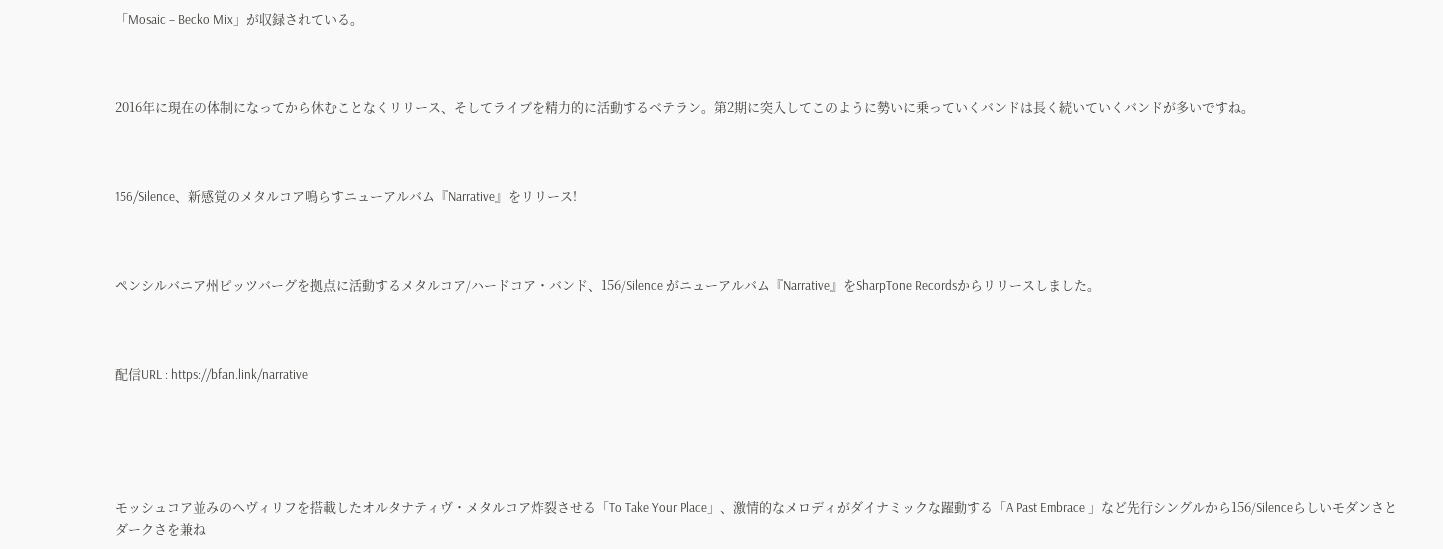「Mosaic – Becko Mix」が収録されている。



2016年に現在の体制になってから休むことなくリリース、そしてライブを精力的に活動するベテラン。第2期に突入してこのように勢いに乗っていくバンドは長く続いていくバンドが多いですね。



156/Silence、新感覚のメタルコア鳴らすニューアルバム『Narrative』をリリース!



ペンシルバニア州ピッツバーグを拠点に活動するメタルコア/ハードコア・バンド、156/Silence がニューアルバム『Narrative』をSharpTone Recordsからリリースしました。



配信URL : https://bfan.link/narrative





モッシュコア並みのヘヴィリフを搭載したオルタナティヴ・メタルコア炸裂させる「To Take Your Place」、激情的なメロディがダイナミックな躍動する「A Past Embrace 」など先行シングルから156/Silenceらしいモダンさとダークさを兼ね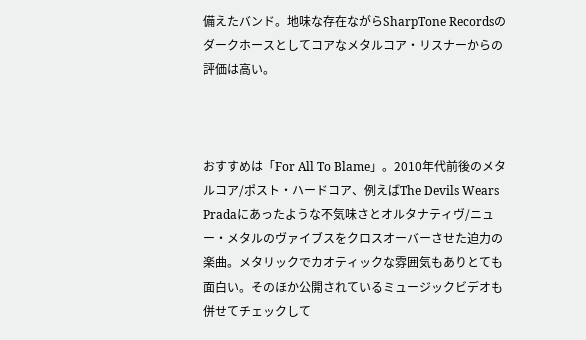備えたバンド。地味な存在ながらSharpTone Recordsのダークホースとしてコアなメタルコア・リスナーからの評価は高い。



おすすめは「For All To Blame」。2010年代前後のメタルコア/ポスト・ハードコア、例えばThe Devils Wears Pradaにあったような不気味さとオルタナティヴ/ニュー・メタルのヴァイブスをクロスオーバーさせた迫力の楽曲。メタリックでカオティックな雰囲気もありとても面白い。そのほか公開されているミュージックビデオも併せてチェックして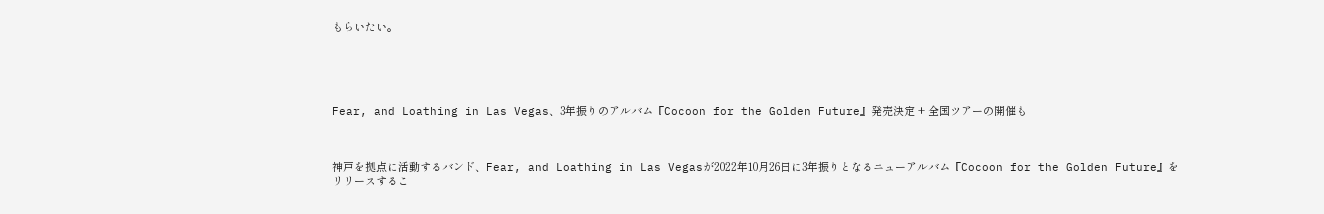もらいたい。





Fear, and Loathing in Las Vegas、3年振りのアルバム『Cocoon for the Golden Future』発売決定 + 全国ツアーの開催も



神戸を拠点に活動するバンド、Fear, and Loathing in Las Vegasが2022年10月26日に3年振りとなるニューアルバム『Cocoon for the Golden Future』をリリースするこ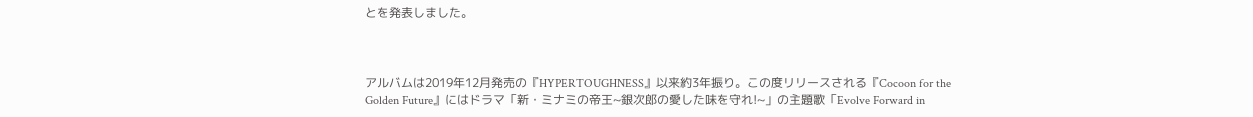とを発表しました。



アルバムは2019年12月発売の『HYPERTOUGHNESS』以来約3年振り。この度リリースされる『Cocoon for the Golden Future』にはドラマ「新・ミナミの帝王~銀次郎の愛した味を守れ!~」の主題歌「Evolve Forward in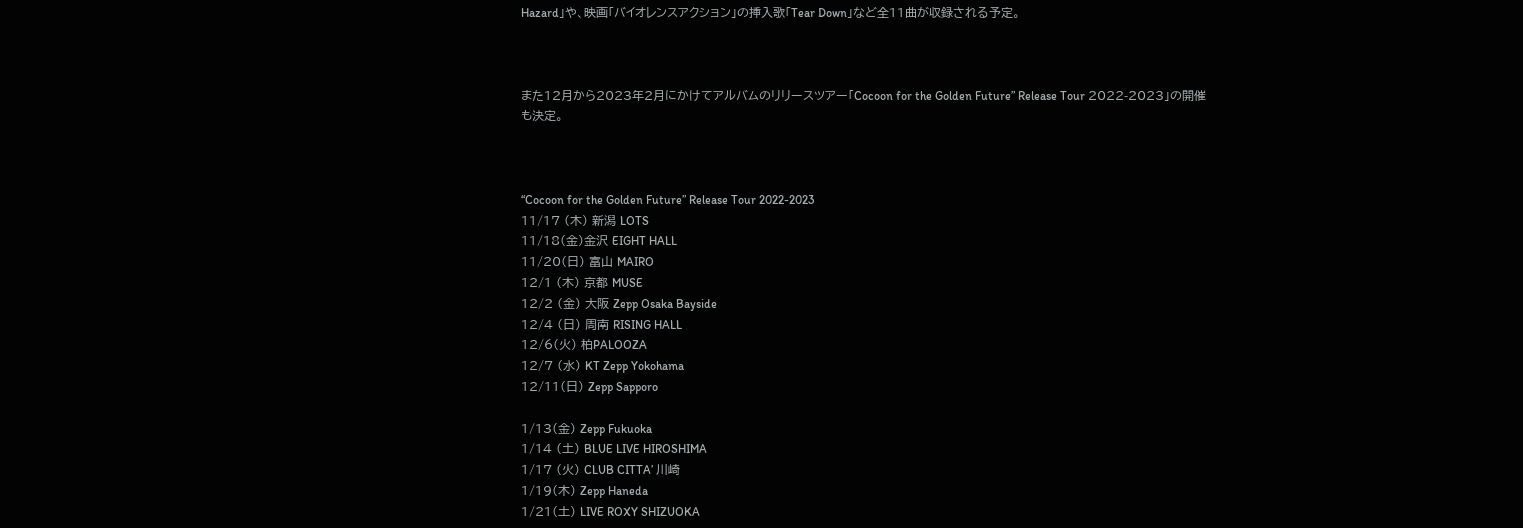Hazard」や、映画「バイオレンスアクション」の挿入歌「Tear Down」など全11曲が収録される予定。



また12月から2023年2月にかけてアルバムのリリースツアー「Cocoon for the Golden Future” Release Tour 2022-2023」の開催も決定。



“Cocoon for the Golden Future” Release Tour 2022-2023
11/17 (木) 新潟 LOTS
11/18(金)金沢 EIGHT HALL
11/20(日) 富山 MAIRO
12/1 (木) 京都 MUSE
12/2 (金) 大阪 Zepp Osaka Bayside
12/4 (日) 周南 RISING HALL
12/6(火) 柏PALOOZA
12/7 (水) KT Zepp Yokohama
12/11(日) Zepp Sapporo

1/13(金) Zepp Fukuoka
1/14 (土) BLUE LIVE HIROSHIMA
1/17 (火) CLUB CITTA’ 川崎
1/19(木) Zepp Haneda
1/21(土) LIVE ROXY SHIZUOKA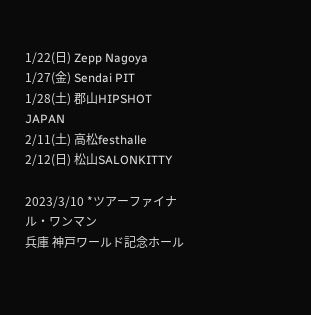1/22(日) Zepp Nagoya
1/27(金) Sendai PIT
1/28(土) 郡山HIPSHOT JAPAN
2/11(土) 高松festhalle
2/12(日) 松山SALONKITTY

2023/3/10 *ツアーファイナル・ワンマン
兵庫 神戸ワールド記念ホール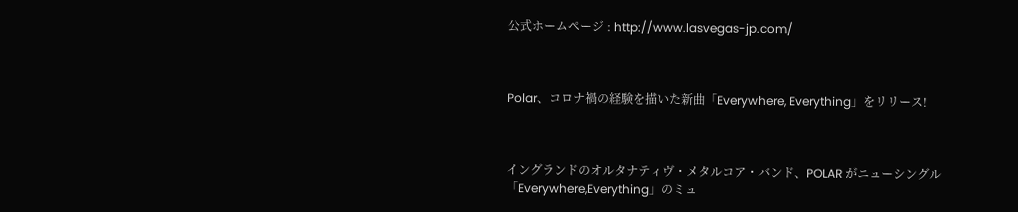公式ホームページ : http://www.lasvegas-jp.com/



Polar、コロナ禍の経験を描いた新曲「Everywhere, Everything」をリリース!



イングランドのオルタナティヴ・メタルコア・バンド、POLAR がニューシングル「Everywhere,Everything」のミュ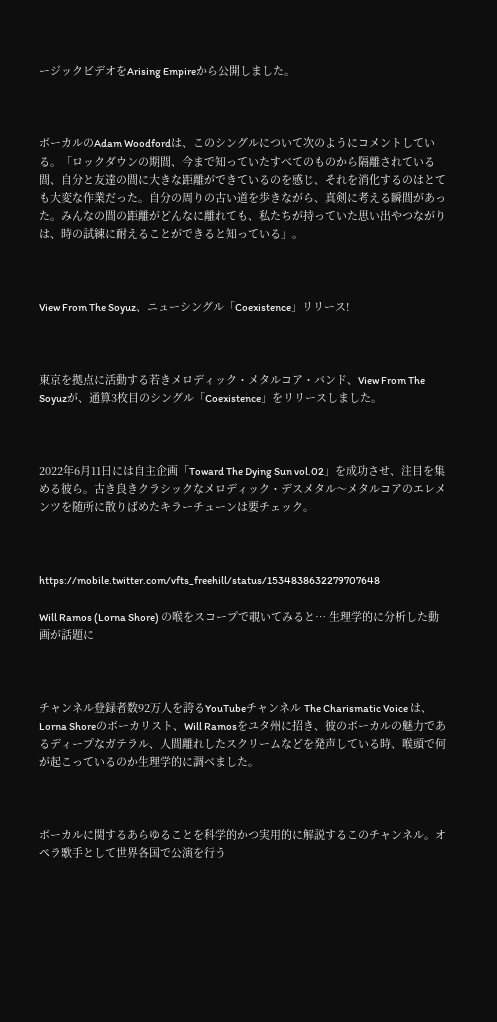ージックビデオをArising Empireから公開しました。



ボーカルのAdam Woodfordは、このシングルについて次のようにコメントしている。「ロックダウンの期間、今まで知っていたすべてのものから隔離されている間、自分と友達の間に大きな距離ができているのを感じ、それを消化するのはとても大変な作業だった。自分の周りの古い道を歩きながら、真剣に考える瞬間があった。みんなの間の距離がどんなに離れても、私たちが持っていた思い出やつながりは、時の試練に耐えることができると知っている」。



View From The Soyuz、ニューシングル「Coexistence」リリース!



東京を拠点に活動する若きメロディック・メタルコア・バンド、View From The Soyuzが、通算3枚目のシングル「Coexistence」をリリースしました。



2022年6月11日には自主企画「Toward The Dying Sun vol.02」を成功させ、注目を集める彼ら。古き良きクラシックなメロディック・デスメタル〜メタルコアのエレメンツを随所に散りばめたキラーチューンは要チェック。



https://mobile.twitter.com/vfts_freehill/status/1534838632279707648

Will Ramos (Lorna Shore) の喉をスコープで覗いてみると… 生理学的に分析した動画が話題に



チャンネル登録者数92万人を誇るYouTubeチャンネル The Charismatic Voice は、Lorna Shoreのボーカリスト、Will Ramosをユタ州に招き、彼のボーカルの魅力であるディープなガテラル、人間離れしたスクリームなどを発声している時、喉頭で何が起こっているのか生理学的に調べました。



ボーカルに関するあらゆることを科学的かつ実用的に解説するこのチャンネル。オペラ歌手として世界各国で公演を行う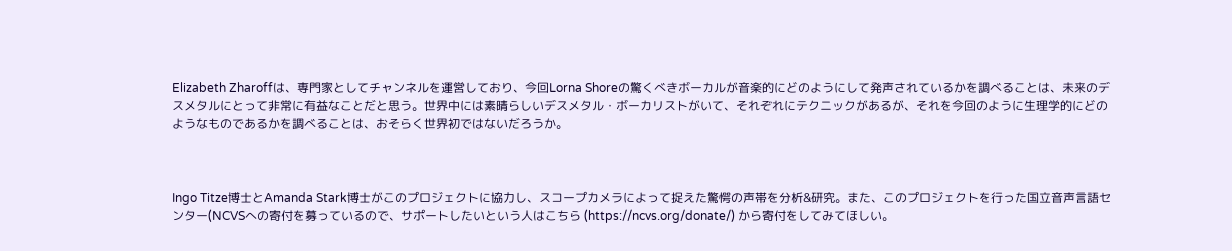Elizabeth Zharoffは、専門家としてチャンネルを運営しており、今回Lorna Shoreの驚くべきボーカルが音楽的にどのようにして発声されているかを調べることは、未来のデスメタルにとって非常に有益なことだと思う。世界中には素晴らしいデスメタル・ボーカリストがいて、それぞれにテクニックがあるが、それを今回のように生理学的にどのようなものであるかを調べることは、おそらく世界初ではないだろうか。



Ingo Titze博士とAmanda Stark博士がこのプロジェクトに協力し、スコープカメラによって捉えた驚愕の声帯を分析&研究。また、このプロジェクトを行った国立音声言語センター(NCVSへの寄付を募っているので、サポートしたいという人はこちら (https://ncvs.org/donate/) から寄付をしてみてほしい。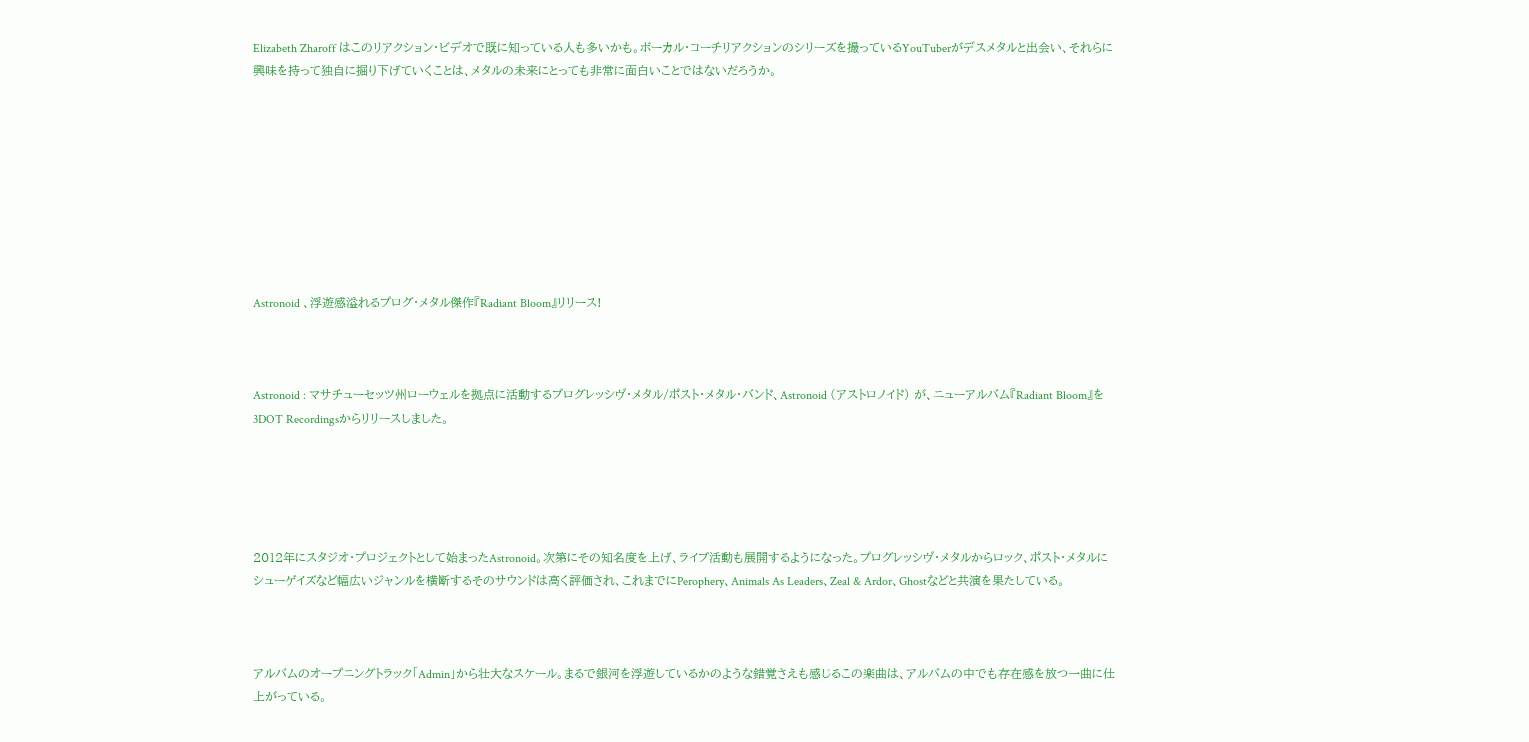Elizabeth Zharoff はこのリアクション・ビデオで既に知っている人も多いかも。ボーカル・コーチリアクションのシリーズを撮っているYouTuberがデスメタルと出会い、それらに興味を持って独自に掘り下げていくことは、メタルの未来にとっても非常に面白いことではないだろうか。









Astronoid 、浮遊感溢れるプログ・メタル傑作『Radiant Bloom』リリース!



Astronoid : マサチューセッツ州ローウェルを拠点に活動するプログレッシヴ・メタル/ポスト・メタル・バンド、Astronoid (アストロノイド) が、ニューアルバム『Radiant Bloom』を3DOT Recordingsからリリースしました。





2012年にスタジオ・プロジェクトとして始まったAstronoid。次第にその知名度を上げ、ライブ活動も展開するようになった。プログレッシヴ・メタルからロック、ポスト・メタルにシューゲイズなど幅広いジャンルを横断するそのサウンドは高く評価され、これまでにPerophery、Animals As Leaders、Zeal & Ardor、Ghostなどと共演を果たしている。



アルバムのオープニングトラック「Admin」から壮大なスケール。まるで銀河を浮遊しているかのような錯覚さえも感じるこの楽曲は、アルバムの中でも存在感を放つ一曲に仕上がっている。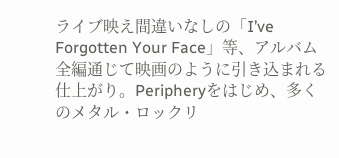ライブ映え間違いなしの「I’ve Forgotten Your Face」等、アルバム全編通じて映画のように引き込まれる仕上がり。Peripheryをはじめ、多くのメタル・ロックリ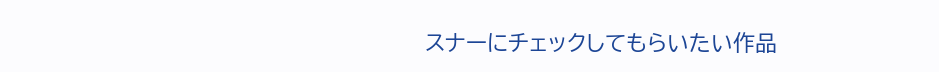スナーにチェックしてもらいたい作品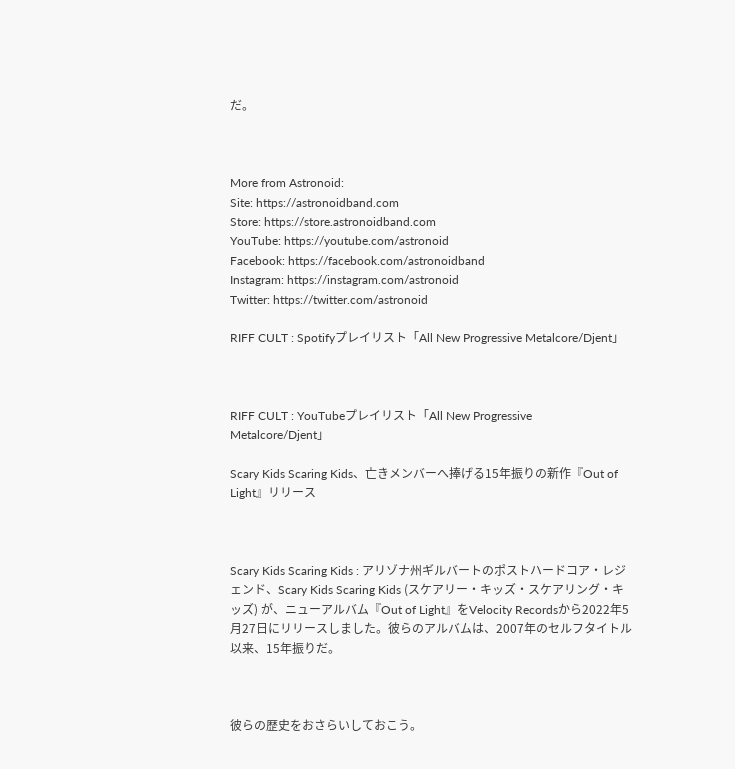だ。



More from Astronoid:
Site: https://astronoidband.com
Store: https://store.astronoidband.com
YouTube: https://youtube.com/astronoid
Facebook: https://facebook.com/astronoidband
Instagram: https://instagram.com/astronoid
Twitter: https://twitter.com/astronoid

RIFF CULT : Spotifyプレイリスト「All New Progressive Metalcore/Djent」



RIFF CULT : YouTubeプレイリスト「All New Progressive Metalcore/Djent」

Scary Kids Scaring Kids、亡きメンバーへ捧げる15年振りの新作『Out of Light』リリース



Scary Kids Scaring Kids : アリゾナ州ギルバートのポストハードコア・レジェンド、Scary Kids Scaring Kids (スケアリー・キッズ・スケアリング・キッズ) が、ニューアルバム『Out of Light』をVelocity Recordsから2022年5月27日にリリースしました。彼らのアルバムは、2007年のセルフタイトル以来、15年振りだ。



彼らの歴史をおさらいしておこう。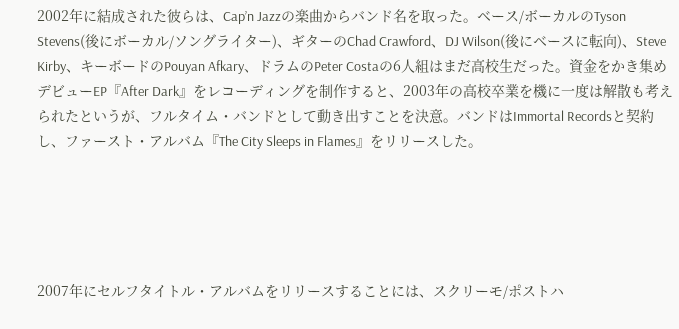2002年に結成された彼らは、Cap’n Jazzの楽曲からバンド名を取った。ベース/ボーカルのTyson Stevens(後にボーカル/ソングライター)、ギターのChad Crawford、DJ Wilson(後にベースに転向)、Steve Kirby、キーボードのPouyan Afkary、ドラムのPeter Costaの6人組はまだ高校生だった。資金をかき集めデビューEP『After Dark』をレコーディングを制作すると、2003年の高校卒業を機に一度は解散も考えられたというが、フルタイム・バンドとして動き出すことを決意。バンドはImmortal Recordsと契約し、ファースト・アルバム『The City Sleeps in Flames』をリリースした。





2007年にセルフタイトル・アルバムをリリースすることには、スクリーモ/ポストハ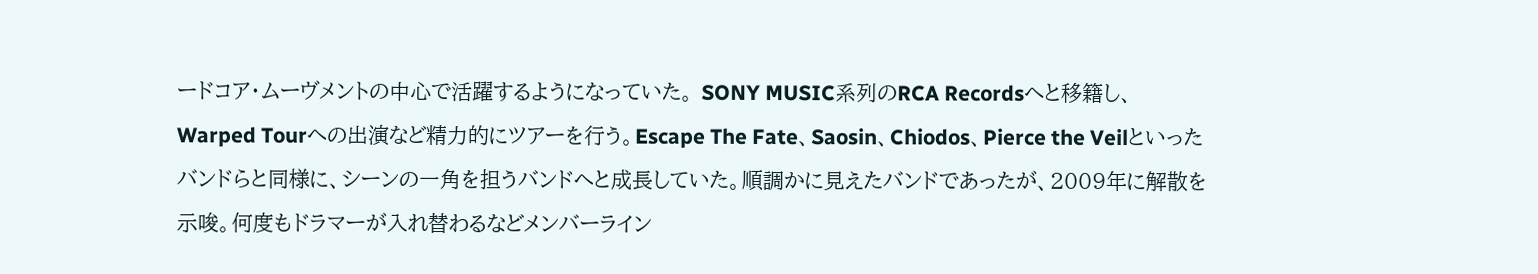ードコア・ムーヴメントの中心で活躍するようになっていた。 SONY MUSIC系列のRCA Recordsへと移籍し、Warped Tourへの出演など精力的にツアーを行う。Escape The Fate、Saosin、Chiodos、Pierce the Veilといったバンドらと同様に、シーンの一角を担うバンドへと成長していた。順調かに見えたバンドであったが、2009年に解散を示唆。何度もドラマーが入れ替わるなどメンバーライン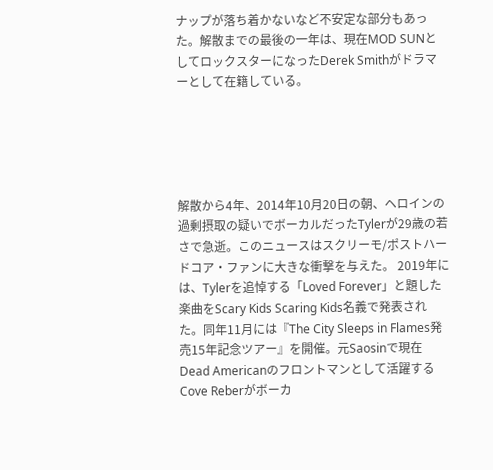ナップが落ち着かないなど不安定な部分もあった。解散までの最後の一年は、現在MOD SUNとしてロックスターになったDerek Smithがドラマーとして在籍している。





解散から4年、2014年10月20日の朝、ヘロインの過剰摂取の疑いでボーカルだったTylerが29歳の若さで急逝。このニュースはスクリーモ/ポストハードコア・ファンに大きな衝撃を与えた。 2019年には、Tylerを追悼する「Loved Forever」と題した楽曲をScary Kids Scaring Kids名義で発表された。同年11月には『The City Sleeps in Flames発売15年記念ツアー』を開催。元Saosinで現在Dead Americanのフロントマンとして活躍するCove Reberがボーカ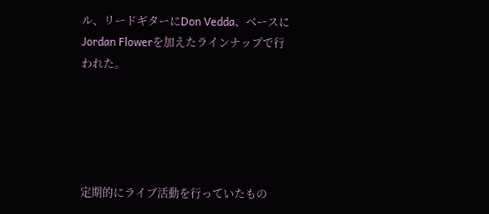ル、リードギターにDon Vedda、ベースにJordan Flowerを加えたラインナップで行われた。





定期的にライブ活動を行っていたもの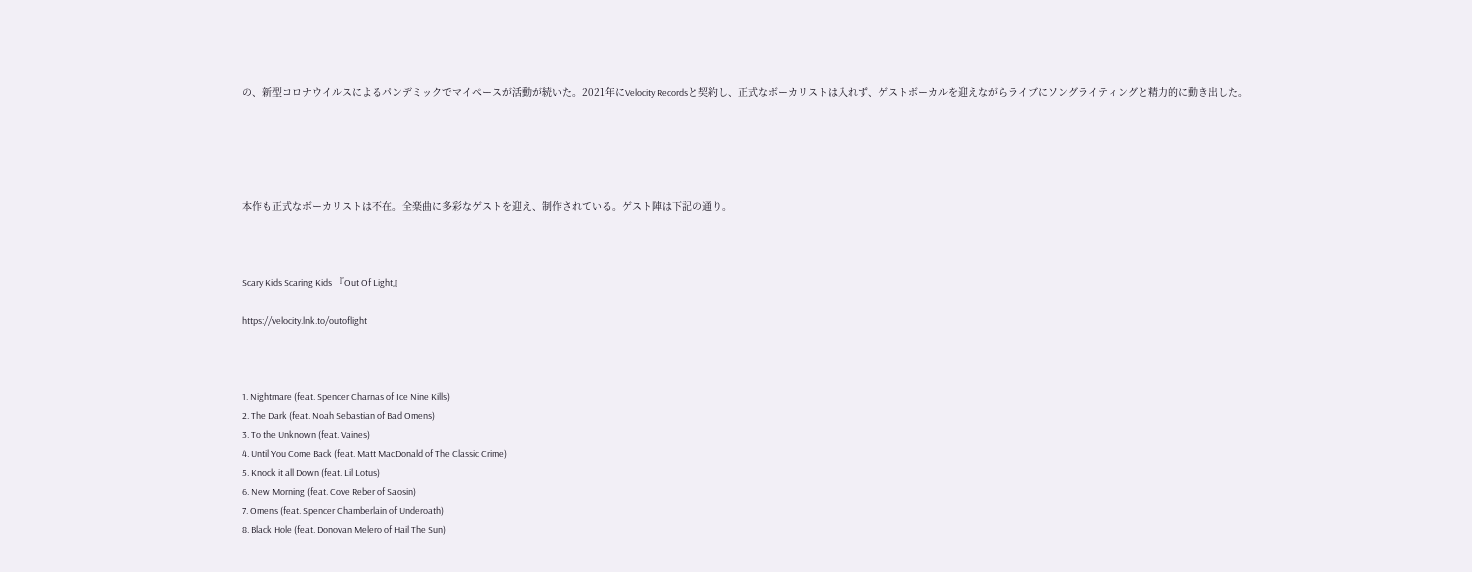の、新型コロナウイルスによるパンデミックでマイペースが活動が続いた。2021年にVelocity Recordsと契約し、正式なボーカリストは入れず、ゲストボーカルを迎えながらライブにソングライティングと精力的に動き出した。





本作も正式なボーカリストは不在。全楽曲に多彩なゲストを迎え、制作されている。ゲスト陣は下記の通り。



Scary Kids Scaring Kids 『Out Of Light』

https://velocity.lnk.to/outoflight



1. Nightmare (feat. Spencer Charnas of Ice Nine Kills)
2. The Dark (feat. Noah Sebastian of Bad Omens)
3. To the Unknown (feat. Vaines)
4. Until You Come Back (feat. Matt MacDonald of The Classic Crime)
5. Knock it all Down (feat. Lil Lotus)
6. New Morning (feat. Cove Reber of Saosin)
7. Omens (feat. Spencer Chamberlain of Underoath)
8. Black Hole (feat. Donovan Melero of Hail The Sun)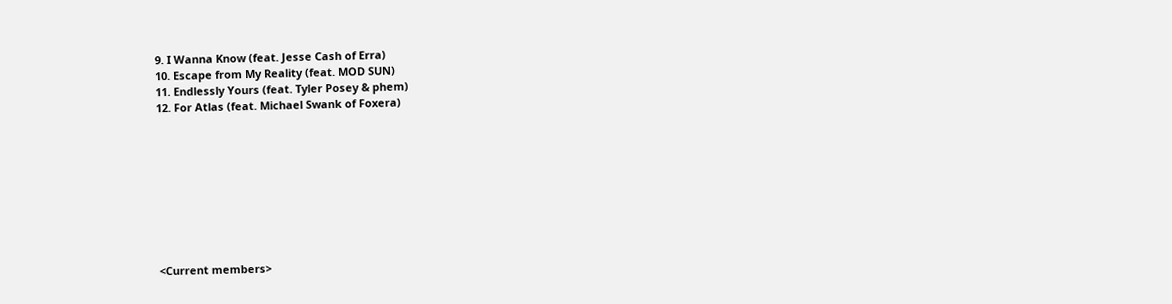9. I Wanna Know (feat. Jesse Cash of Erra)
10. Escape from My Reality (feat. MOD SUN)
11. Endlessly Yours (feat. Tyler Posey & phem)
12. For Atlas (feat. Michael Swank of Foxera)









<Current members>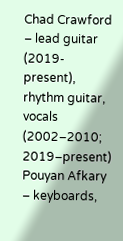Chad Crawford – lead guitar (2019-present), rhythm guitar, vocals (2002–2010; 2019–present)
Pouyan Afkary – keyboards,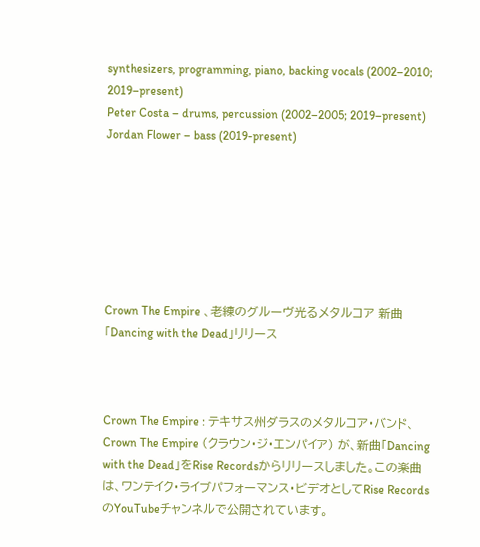synthesizers, programming, piano, backing vocals (2002–2010; 2019–present)
Peter Costa – drums, percussion (2002–2005; 2019–present)
Jordan Flower – bass (2019-present)







Crown The Empire 、老練のグルーヴ光るメタルコア 新曲「Dancing with the Dead」リリース



Crown The Empire : テキサス州ダラスのメタルコア・バンド、Crown The Empire (クラウン・ジ・エンパイア) が、新曲「Dancing with the Dead」をRise Recordsからリリースしました。この楽曲は、ワンテイク・ライブパフォーマンス・ビデオとしてRise RecordsのYouTubeチャンネルで公開されています。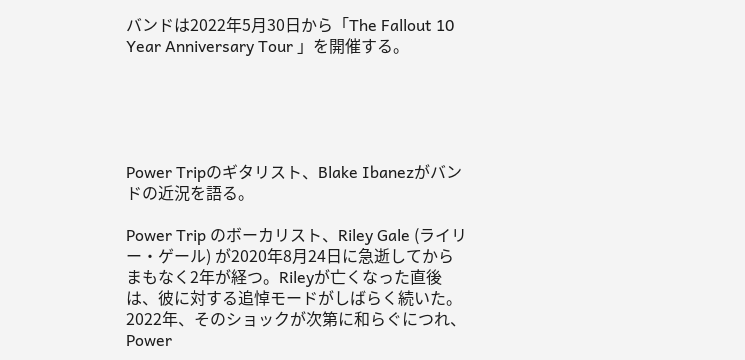バンドは2022年5月30日から「The Fallout 10 Year Anniversary Tour 」を開催する。





Power Tripのギタリスト、Blake Ibanezがバンドの近況を語る。

Power Trip のボーカリスト、Riley Gale (ライリー・ゲール) が2020年8月24日に急逝してからまもなく2年が経つ。Rileyが亡くなった直後は、彼に対する追悼モードがしばらく続いた。2022年、そのショックが次第に和らぐにつれ、Power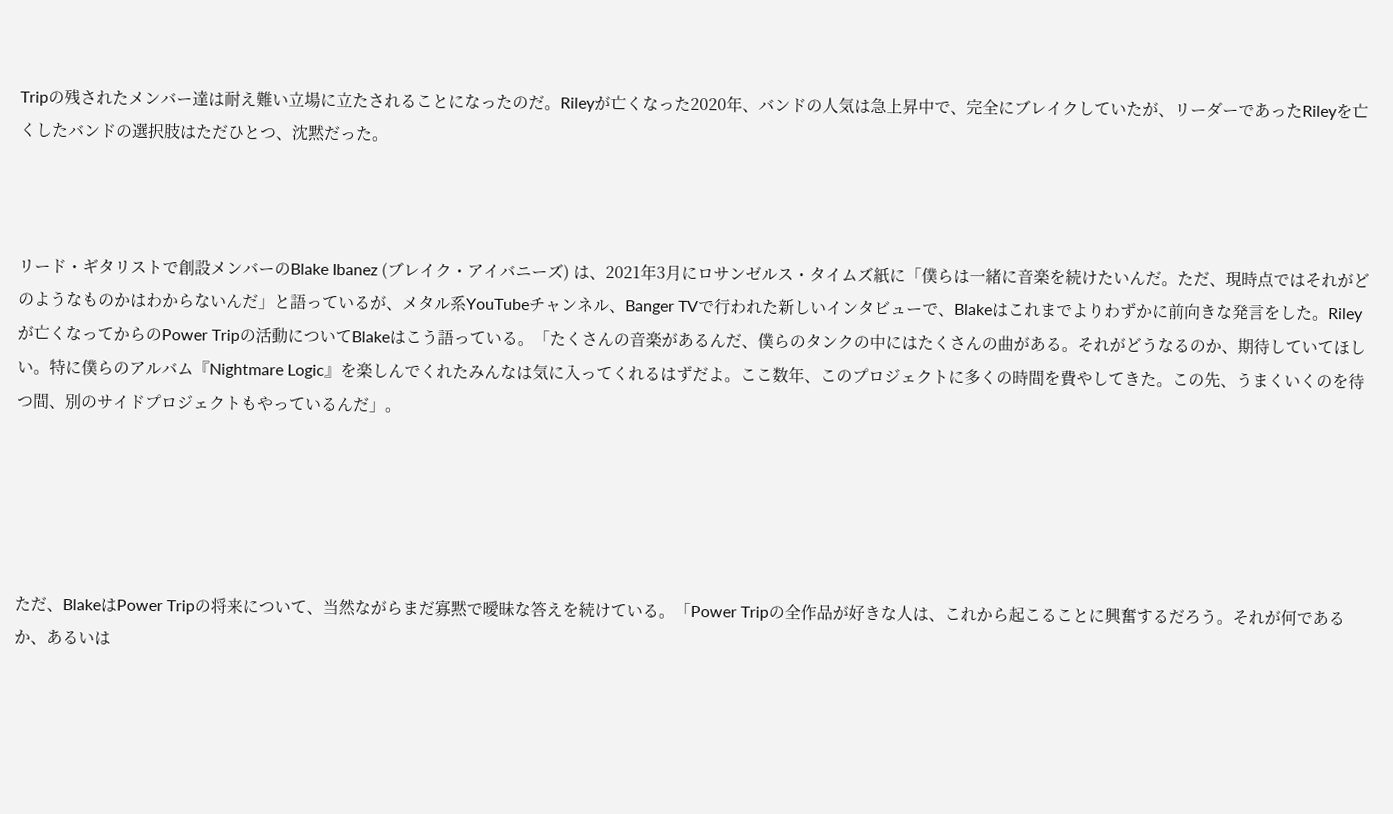Tripの残されたメンバー達は耐え難い立場に立たされることになったのだ。Rileyが亡くなった2020年、バンドの人気は急上昇中で、完全にブレイクしていたが、リーダーであったRileyを亡くしたバンドの選択肢はただひとつ、沈黙だった。



リード・ギタリストで創設メンバーのBlake Ibanez (ブレイク・アイバニーズ) は、2021年3月にロサンゼルス・タイムズ紙に「僕らは一緒に音楽を続けたいんだ。ただ、現時点ではそれがどのようなものかはわからないんだ」と語っているが、メタル系YouTubeチャンネル、Banger TVで行われた新しいインタビューで、Blakeはこれまでよりわずかに前向きな発言をした。Rileyが亡くなってからのPower Tripの活動についてBlakeはこう語っている。「たくさんの音楽があるんだ、僕らのタンクの中にはたくさんの曲がある。それがどうなるのか、期待していてほしい。特に僕らのアルバム『Nightmare Logic』を楽しんでくれたみんなは気に入ってくれるはずだよ。ここ数年、このプロジェクトに多くの時間を費やしてきた。この先、うまくいくのを待つ間、別のサイドプロジェクトもやっているんだ」。





ただ、BlakeはPower Tripの将来について、当然ながらまだ寡黙で曖昧な答えを続けている。「Power Tripの全作品が好きな人は、これから起こることに興奮するだろう。それが何であるか、あるいは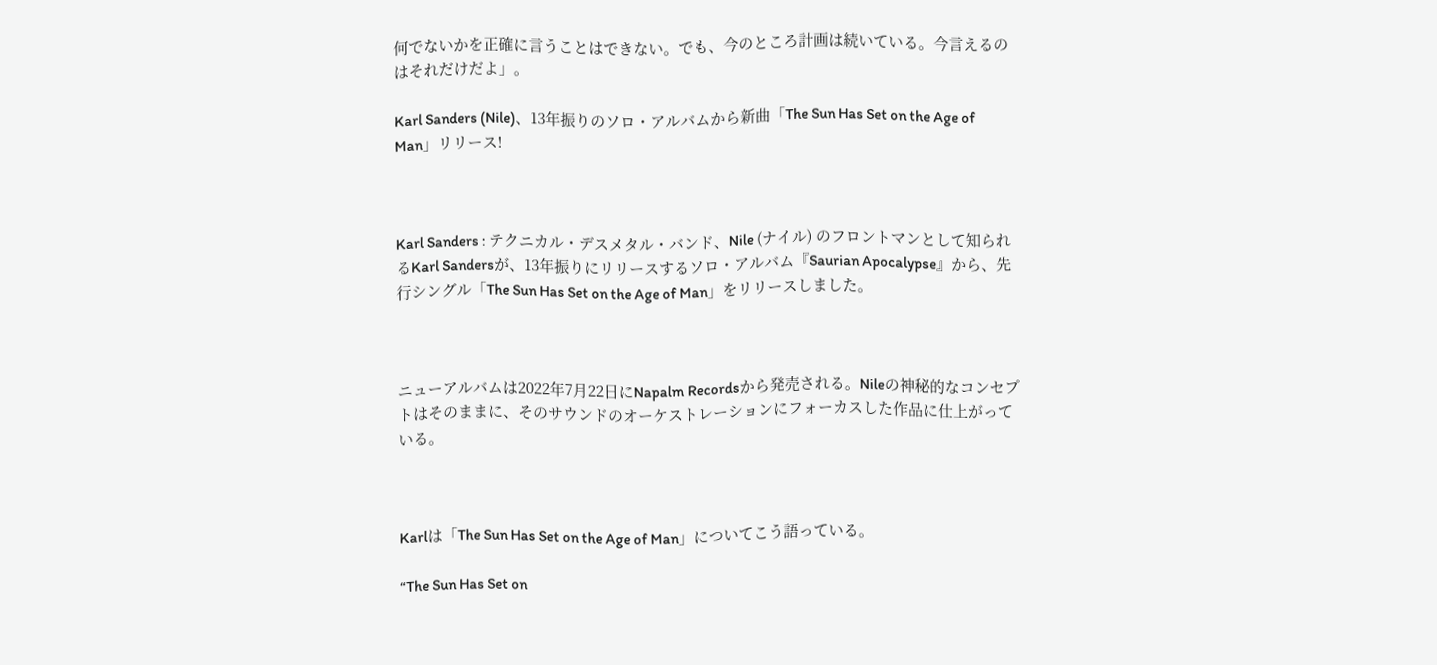何でないかを正確に言うことはできない。でも、今のところ計画は続いている。今言えるのはそれだけだよ」。

Karl Sanders (Nile)、13年振りのソロ・アルバムから新曲「The Sun Has Set on the Age of Man」リリース!



Karl Sanders : テクニカル・デスメタル・バンド、Nile (ナイル) のフロントマンとして知られるKarl Sandersが、13年振りにリリースするソロ・アルバム『Saurian Apocalypse』から、先行シングル「The Sun Has Set on the Age of Man」をリリースしました。



ニューアルバムは2022年7月22日にNapalm Recordsから発売される。Nileの神秘的なコンセプトはそのままに、そのサウンドのオーケストレーションにフォーカスした作品に仕上がっている。



Karlは「The Sun Has Set on the Age of Man」についてこう語っている。

“The Sun Has Set on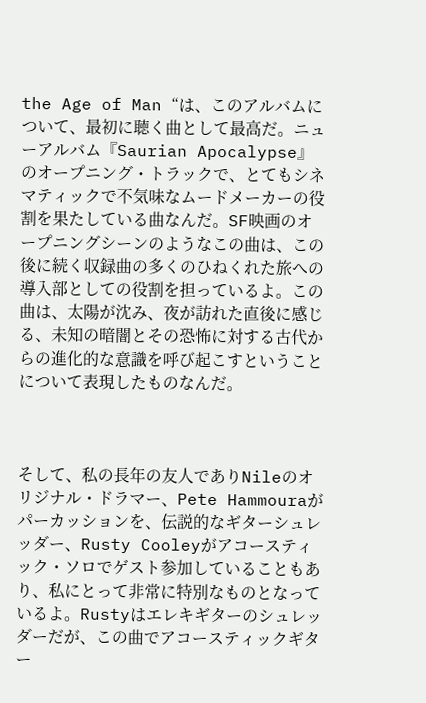the Age of Man “は、このアルバムについて、最初に聴く曲として最高だ。ニューアルバム『Saurian Apocalypse』のオープニング・トラックで、とてもシネマティックで不気味なムードメーカーの役割を果たしている曲なんだ。SF映画のオープニングシーンのようなこの曲は、この後に続く収録曲の多くのひねくれた旅への導入部としての役割を担っているよ。この曲は、太陽が沈み、夜が訪れた直後に感じる、未知の暗闇とその恐怖に対する古代からの進化的な意識を呼び起こすということについて表現したものなんだ。



そして、私の長年の友人でありNileのオリジナル・ドラマー、Pete Hammouraがパーカッションを、伝説的なギターシュレッダー、Rusty Cooleyがアコースティック・ソロでゲスト参加していることもあり、私にとって非常に特別なものとなっているよ。Rustyはエレキギターのシュレッダーだが、この曲でアコースティックギター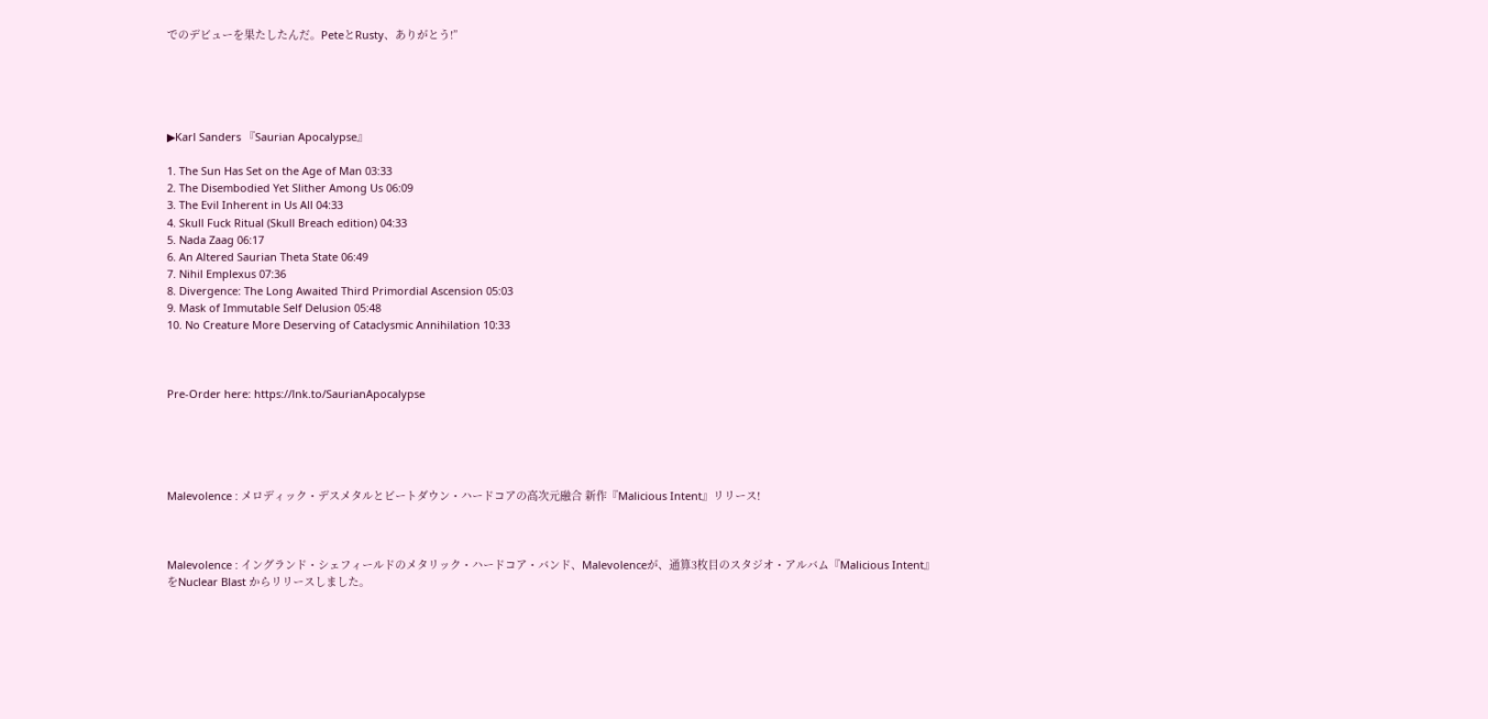でのデビューを果たしたんだ。PeteとRusty、ありがとう!”





▶Karl Sanders 『Saurian Apocalypse』

1. The Sun Has Set on the Age of Man 03:33
2. The Disembodied Yet Slither Among Us 06:09
3. The Evil Inherent in Us All 04:33
4. Skull Fuck Ritual (Skull Breach edition) 04:33
5. Nada Zaag 06:17
6. An Altered Saurian Theta State 06:49
7. Nihil Emplexus 07:36
8. Divergence: The Long Awaited Third Primordial Ascension 05:03
9. Mask of Immutable Self Delusion 05:48
10. No Creature More Deserving of Cataclysmic Annihilation 10:33



Pre-Order here: https://lnk.to/SaurianApocalypse





Malevolence : メロディック・デスメタルとビートダウン・ハードコアの高次元融合 新作『Malicious Intent』リリース!



Malevolence : イングランド・シェフィールドのメタリック・ハードコア・バンド、Malevolenceが、通算3枚目のスタジオ・アルバム『Malicious Intent』をNuclear Blast からリリースしました。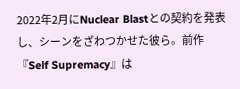2022年2月にNuclear Blastとの契約を発表し、シーンをざわつかせた彼ら。前作『Self Supremacy』は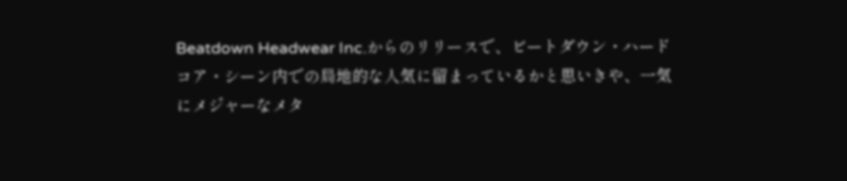Beatdown Headwear Inc.からのリリースで、ビートダウン・ハードコア・シーン内での局地的な人気に留まっているかと思いきや、一気にメジャーなメタ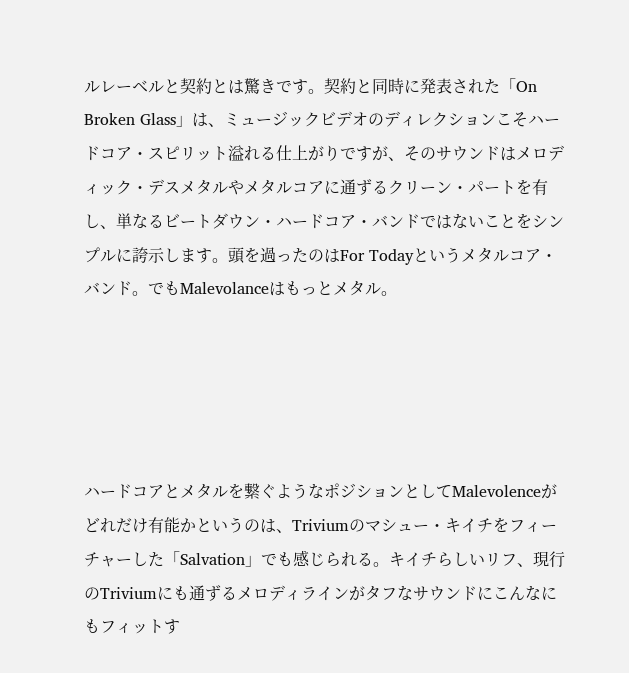ルレーベルと契約とは驚きです。契約と同時に発表された「On Broken Glass」は、ミュージックビデオのディレクションこそハードコア・スピリット溢れる仕上がりですが、そのサウンドはメロディック・デスメタルやメタルコアに通ずるクリーン・パートを有し、単なるビートダウン・ハードコア・バンドではないことをシンプルに誇示します。頭を過ったのはFor Todayというメタルコア・バンド。でもMalevolanceはもっとメタル。





ハードコアとメタルを繋ぐようなポジションとしてMalevolenceがどれだけ有能かというのは、Triviumのマシュー・キイチをフィーチャーした「Salvation」でも感じられる。キイチらしいリフ、現行のTriviumにも通ずるメロディラインがタフなサウンドにこんなにもフィットす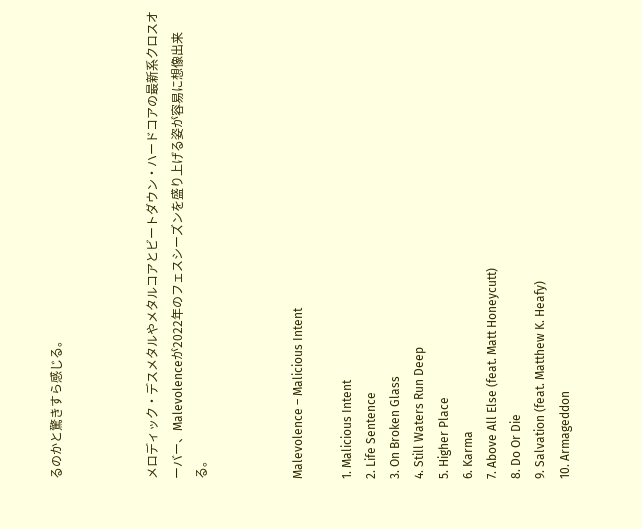るのかと驚きすら感じる。



メロディック・デスメタルやメタルコアとビートダウン・ハードコアの最新系クロスオーバー、Malevolenceが2022年のフェスシーズンを盛り上げる姿が容易に想像出来る。



Malevolence – Malicious Intent

1. Malicious Intent
2. Life Sentence
3. On Broken Glass
4. Still Waters Run Deep
5. Higher Place
6. Karma
7. Above All Else (feat. Matt Honeycutt)
8. Do Or Die
9. Salvation (feat. Matthew K. Heafy)
10. Armageddon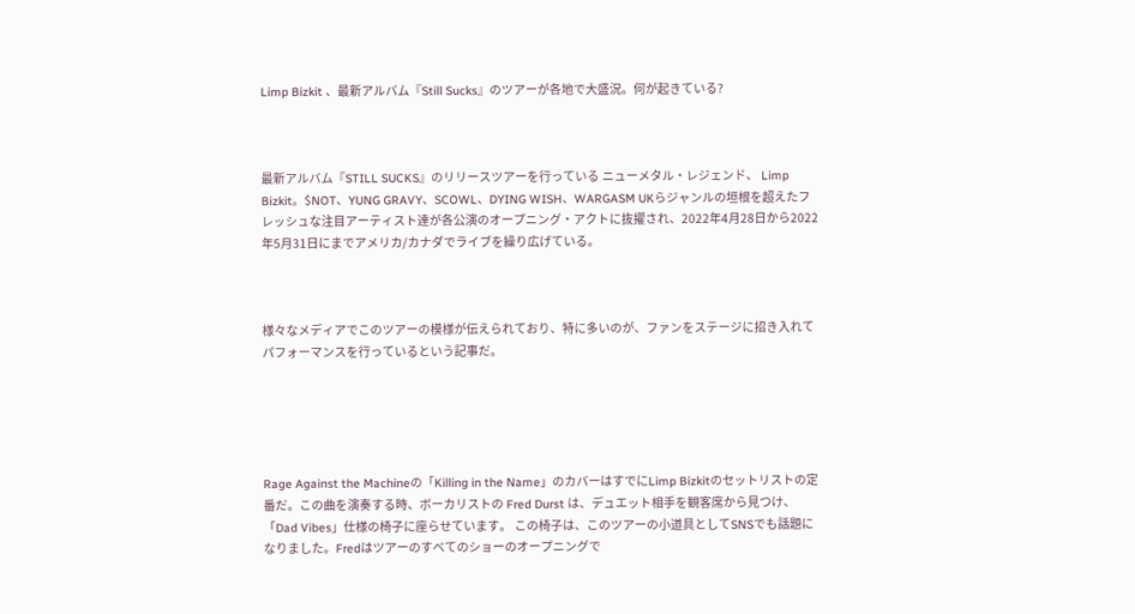Limp Bizkit 、最新アルバム『Still Sucks』のツアーが各地で大盛況。何が起きている?



最新アルバム『STILL SUCKS』のリリースツアーを行っている ニューメタル・レジェンド、 Limp Bizkit。$NOT、YUNG GRAVY、SCOWL、DYING WISH、WARGASM UKらジャンルの垣根を超えたフレッシュな注目アーティスト達が各公演のオープニング・アクトに抜擢され、2022年4月28日から2022年5月31日にまでアメリカ/カナダでライブを繰り広げている。



様々なメディアでこのツアーの模様が伝えられており、特に多いのが、ファンをステージに招き入れてパフォーマンスを行っているという記事だ。





Rage Against the Machineの「Killing in the Name」のカバーはすでにLimp Bizkitのセットリストの定番だ。この曲を演奏する時、ボーカリストの Fred Durst は、デュエット相手を観客席から見つけ、「Dad Vibes」仕様の椅子に座らせています。 この椅子は、このツアーの小道具としてSNSでも話題になりました。Fredはツアーのすべてのショーのオープニングで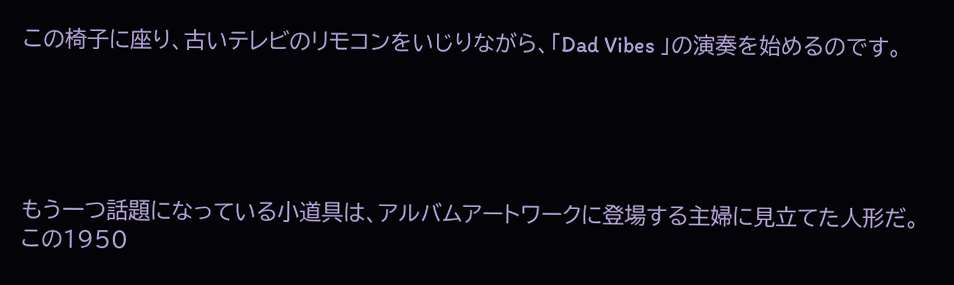この椅子に座り、古いテレビのリモコンをいじりながら、「Dad Vibes 」の演奏を始めるのです。





もう一つ話題になっている小道具は、アルバムアートワークに登場する主婦に見立てた人形だ。 この1950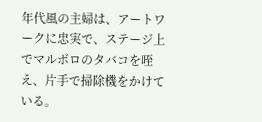年代風の主婦は、アートワークに忠実で、ステージ上でマルボロのタバコを咥え、片手で掃除機をかけている。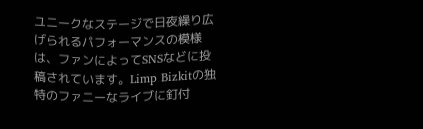ユニークなステージで日夜繰り広げられるパフォーマンスの模様は、ファンによってSNSなどに投稿されています。Limp Bizkitの独特のファニーなライブに釘付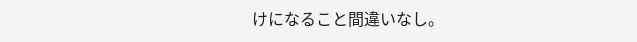けになること間違いなし。